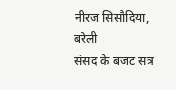नीरज सिसौदिया, बरेली
संसद के बजट सत्र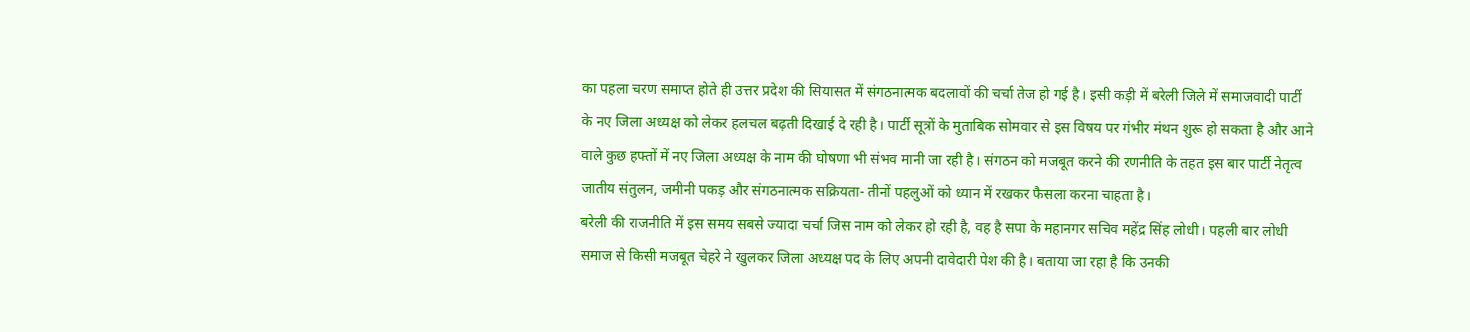का पहला चरण समाप्त होते ही उत्तर प्रदेश की सियासत में संगठनात्मक बदलावों की चर्चा तेज हो गई है। इसी कड़ी में बरेली जिले में समाजवादी पार्टी के नए जिला अध्यक्ष को लेकर हलचल बढ़ती दिखाई दे रही है। पार्टी सूत्रों के मुताबिक सोमवार से इस विषय पर गंभीर मंथन शुरू हो सकता है और आने वाले कुछ हफ्तों में नए जिला अध्यक्ष के नाम की घोषणा भी संभव मानी जा रही है। संगठन को मजबूत करने की रणनीति के तहत इस बार पार्टी नेतृत्व जातीय संतुलन, जमीनी पकड़ और संगठनात्मक सक्रियता- तीनों पहलुओं को ध्यान में रखकर फैसला करना चाहता है।
बरेली की राजनीति में इस समय सबसे ज्यादा चर्चा जिस नाम को लेकर हो रही है, वह है सपा के महानगर सचिव महेंद्र सिंह लोधी। पहली बार लोधी समाज से किसी मजबूत चेहरे ने खुलकर जिला अध्यक्ष पद के लिए अपनी दावेदारी पेश की है। बताया जा रहा है कि उनकी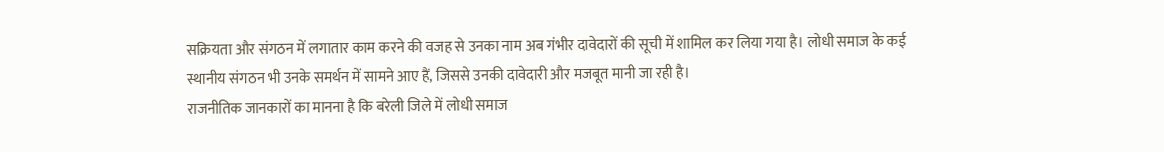सक्रियता और संगठन में लगातार काम करने की वजह से उनका नाम अब गंभीर दावेदारों की सूची में शामिल कर लिया गया है। लोधी समाज के कई स्थानीय संगठन भी उनके समर्थन में सामने आए हैं, जिससे उनकी दावेदारी और मजबूत मानी जा रही है।
राजनीतिक जानकारों का मानना है कि बरेली जिले में लोधी समाज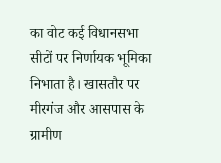का वोट कई विधानसभा सीटों पर निर्णायक भूमिका निभाता है। खासतौर पर मीरगंज और आसपास के ग्रामीण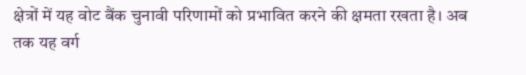क्षेत्रों में यह वोट बैंक चुनावी परिणामों को प्रभावित करने की क्षमता रखता है। अब तक यह वर्ग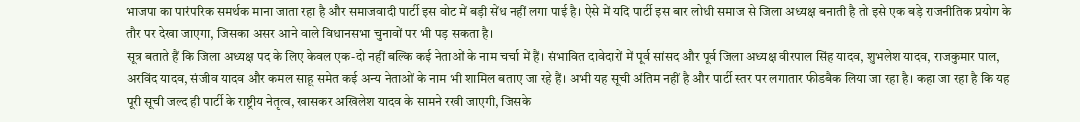भाजपा का पारंपरिक समर्थक माना जाता रहा है और समाजवादी पार्टी इस वोट में बड़ी सेंध नहीं लगा पाई है। ऐसे में यदि पार्टी इस बार लोधी समाज से जिला अध्यक्ष बनाती है तो इसे एक बड़े राजनीतिक प्रयोग के तौर पर देखा जाएगा, जिसका असर आने वाले विधानसभा चुनावों पर भी पड़ सकता है।
सूत्र बताते हैं कि जिला अध्यक्ष पद के लिए केवल एक-दो नहीं बल्कि कई नेताओं के नाम चर्चा में हैं। संभावित दावेदारों में पूर्व सांसद और पूर्व जिला अध्यक्ष वीरपाल सिंह यादव, शुभलेश यादव, राजकुमार पाल, अरविंद यादव, संजीव यादव और कमल साहू समेत कई अन्य नेताओं के नाम भी शामिल बताए जा रहे हैं। अभी यह सूची अंतिम नहीं है और पार्टी स्तर पर लगातार फीडबैक लिया जा रहा है। कहा जा रहा है कि यह पूरी सूची जल्द ही पार्टी के राष्ट्रीय नेतृत्व, खासकर अखिलेश यादव के सामने रखी जाएगी, जिसके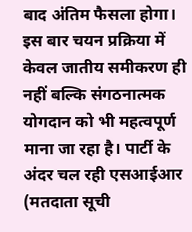बाद अंतिम फैसला होगा।
इस बार चयन प्रक्रिया में केवल जातीय समीकरण ही नहीं बल्कि संगठनात्मक योगदान को भी महत्वपूर्ण माना जा रहा है। पार्टी के अंदर चल रही एसआईआर (मतदाता सूची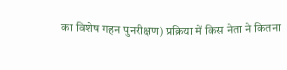का विशेष गहन पुनरीक्षण) प्रक्रिया में किस नेता ने कितना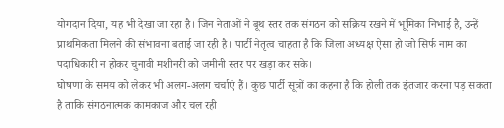योगदान दिया, यह भी देखा जा रहा है। जिन नेताओं ने बूथ स्तर तक संगठन को सक्रिय रखने में भूमिका निभाई है, उन्हें प्राथमिकता मिलने की संभावना बताई जा रही है। पार्टी नेतृत्व चाहता है कि जिला अध्यक्ष ऐसा हो जो सिर्फ नाम का पदाधिकारी न होकर चुनावी मशीनरी को जमीनी स्तर पर खड़ा कर सके।
घोषणा के समय को लेकर भी अलग-अलग चर्चाएं हैं। कुछ पार्टी सूत्रों का कहना है कि होली तक इंतजार करना पड़ सकता है ताकि संगठनात्मक कामकाज और चल रही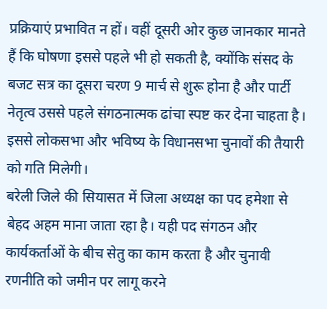प्रक्रियाएं प्रभावित न हों। वहीं दूसरी ओर कुछ जानकार मानते हैं कि घोषणा इससे पहले भी हो सकती है, क्योंकि संसद के बजट सत्र का दूसरा चरण 9 मार्च से शुरू होना है और पार्टी नेतृत्व उससे पहले संगठनात्मक ढांचा स्पष्ट कर देना चाहता है। इससे लोकसभा और भविष्य के विधानसभा चुनावों की तैयारी को गति मिलेगी।
बरेली जिले की सियासत में जिला अध्यक्ष का पद हमेशा से बेहद अहम माना जाता रहा है। यही पद संगठन और कार्यकर्ताओं के बीच सेतु का काम करता है और चुनावी रणनीति को जमीन पर लागू करने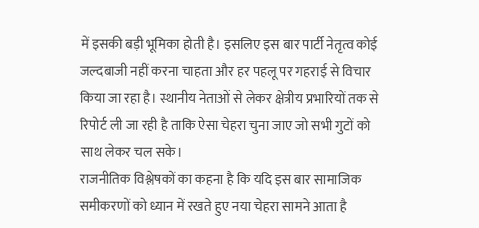में इसकी बड़ी भूमिका होती है। इसलिए इस बार पार्टी नेतृत्व कोई जल्दबाजी नहीं करना चाहता और हर पहलू पर गहराई से विचार किया जा रहा है। स्थानीय नेताओं से लेकर क्षेत्रीय प्रभारियों तक से रिपोर्ट ली जा रही है ताकि ऐसा चेहरा चुना जाए जो सभी गुटों को साथ लेकर चल सके।
राजनीतिक विश्लेषकों का कहना है कि यदि इस बार सामाजिक समीकरणों को ध्यान में रखते हुए नया चेहरा सामने आता है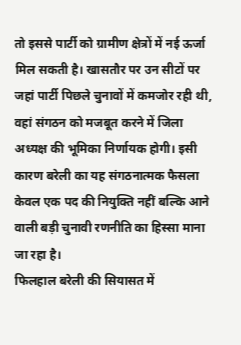तो इससे पार्टी को ग्रामीण क्षेत्रों में नई ऊर्जा मिल सकती है। खासतौर पर उन सीटों पर जहां पार्टी पिछले चुनावों में कमजोर रही थी, वहां संगठन को मजबूत करने में जिला अध्यक्ष की भूमिका निर्णायक होगी। इसी कारण बरेली का यह संगठनात्मक फैसला केवल एक पद की नियुक्ति नहीं बल्कि आने वाली बड़ी चुनावी रणनीति का हिस्सा माना जा रहा है।
फिलहाल बरेली की सियासत में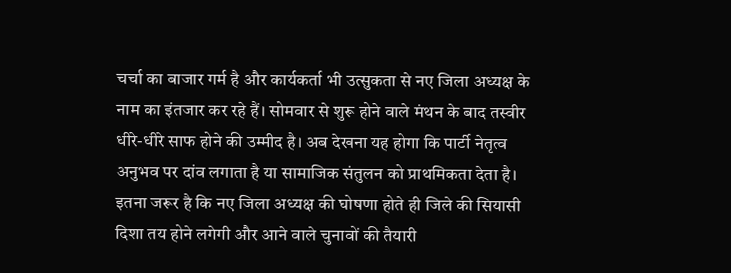चर्चा का बाजार गर्म है और कार्यकर्ता भी उत्सुकता से नए जिला अध्यक्ष के नाम का इंतजार कर रहे हैं। सोमवार से शुरू होने वाले मंथन के बाद तस्वीर धीरे-धीरे साफ होने की उम्मीद है। अब देखना यह होगा कि पार्टी नेतृत्व अनुभव पर दांव लगाता है या सामाजिक संतुलन को प्राथमिकता देता है। इतना जरूर है कि नए जिला अध्यक्ष की घोषणा होते ही जिले की सियासी दिशा तय होने लगेगी और आने वाले चुनावों की तैयारी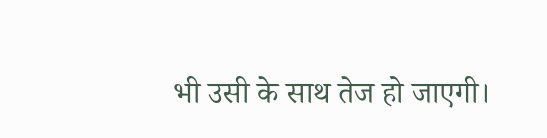भी उसी के साथ तेज हो जाएगी।